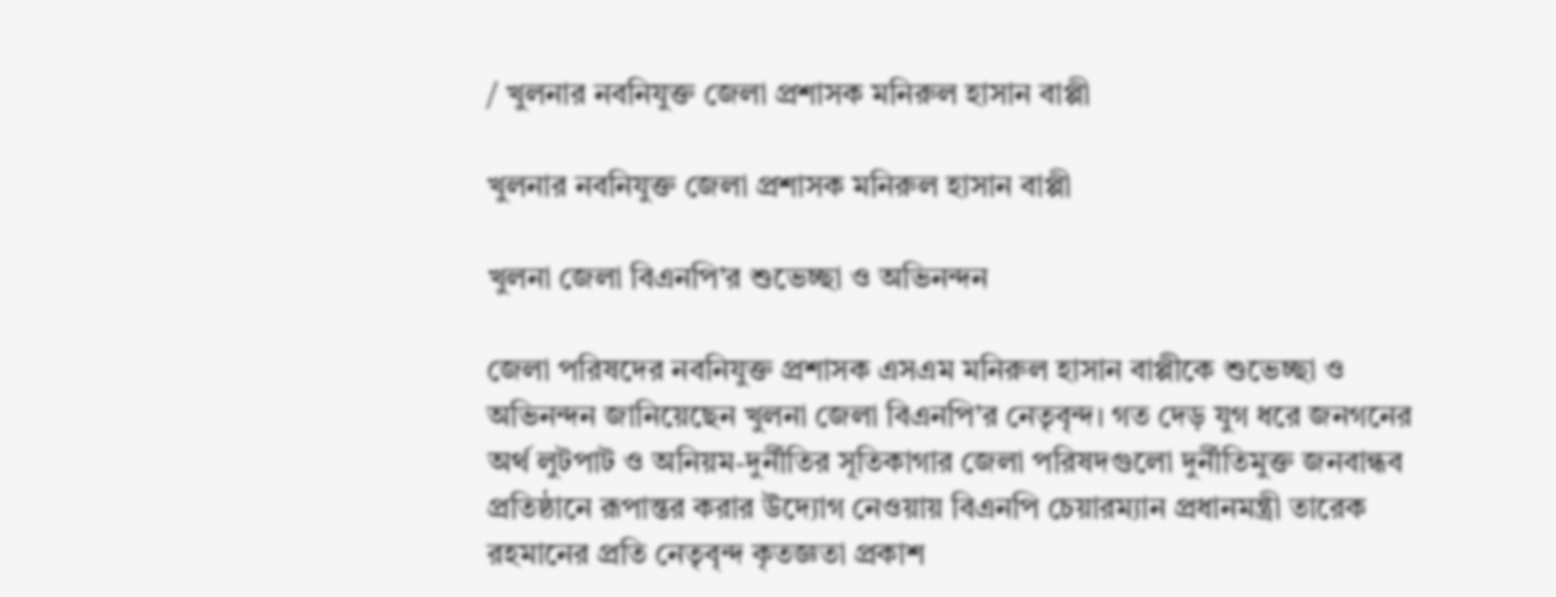/ খুলনার নবনিযুক্ত জেলা প্রশাসক মনিরুল হাসান বাপ্পী

খুলনার নবনিযুক্ত জেলা প্রশাসক মনিরুল হাসান বাপ্পী

খুলনা জেলা বিএনপি’র শুভেচ্ছা ও অভিনন্দন

জেলা পরিষদের নবনিযুক্ত প্রশাসক এসএম মনিরুল হাসান বাপ্পীকে শুভেচ্ছা ও অভিনন্দন জানিয়েছেন খুলনা জেলা বিএনপি’র নেতৃবৃন্দ। গত দেড় যুগ ধরে জনগনের অর্থ লুটপাট ও অনিয়ম-দুর্নীতির সূতিকাগার জেলা পরিষদগুলো দুর্নীতিমুক্ত জনবান্ধব প্রতিষ্ঠানে রূপান্তর করার উদ্যোগ নেওয়ায় বিএনপি চেয়ারম্যান প্রধানমন্ত্রী তারেক রহমানের প্রতি নেতৃবৃন্দ কৃতজ্ঞতা প্রকাশ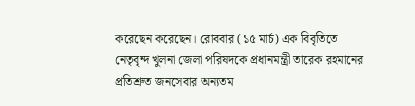করেছেন করেছেন। রোববার (১৫ মার্চ) এক বিবৃতিতে নেতৃবৃন্দ খুলনা জেলা পরিষদকে প্রধানমন্ত্রী তারেক রহমানের প্রতিশ্রুত জনসেবার অন্যতম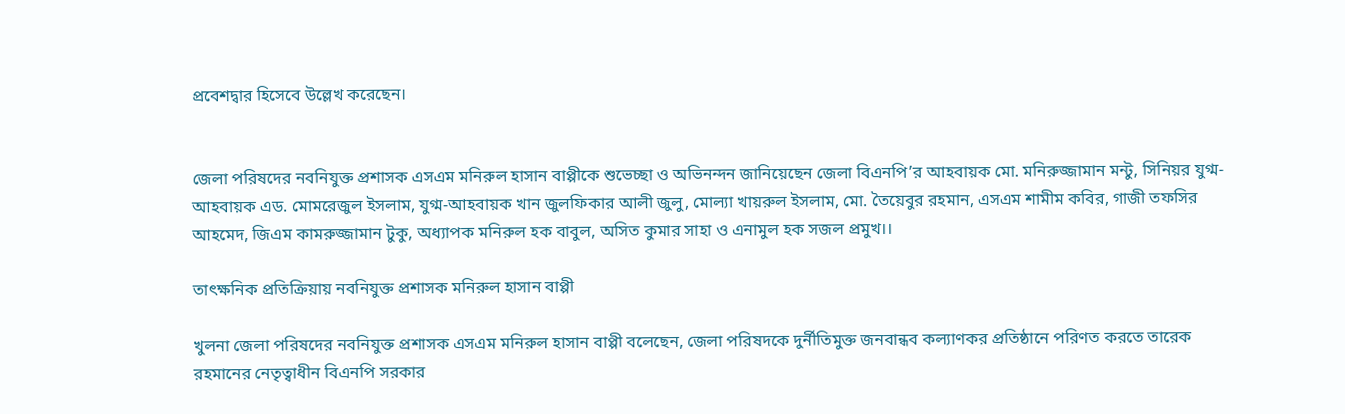প্রবেশদ্বার হিসেবে উল্লেখ করেছেন।


জেলা পরিষদের নবনিযুক্ত প্রশাসক এসএম মনিরুল হাসান বাপ্পীকে শুভেচ্ছা ও অভিনন্দন জানিয়েছেন জেলা বিএনপি’র আহবায়ক মো. মনিরুজ্জামান মন্টু, সিনিয়র যুগ্ম-আহবায়ক এড. মোমরেজুল ইসলাম, যুগ্ম-আহবায়ক খান জুলফিকার আলী জুলু, মোল্যা খায়রুল ইসলাম, মো. তৈয়েবুর রহমান, এসএম শামীম কবির, গাজী তফসির আহমেদ, জিএম কামরুজ্জামান টুকু, অধ্যাপক মনিরুল হক বাবুল, অসিত কুমার সাহা ও এনামুল হক সজল প্রমুখ।।

তাৎক্ষনিক প্রতিক্রিয়ায় নবনিযুক্ত প্রশাসক মনিরুল হাসান বাপ্পী

খুলনা জেলা পরিষদের নবনিযুক্ত প্রশাসক এসএম মনিরুল হাসান বাপ্পী বলেছেন, জেলা পরিষদকে দুর্নীতিমুক্ত জনবান্ধব কল্যাণকর প্রতিষ্ঠানে পরিণত করতে তারেক রহমানের নেতৃত্বাধীন বিএনপি সরকার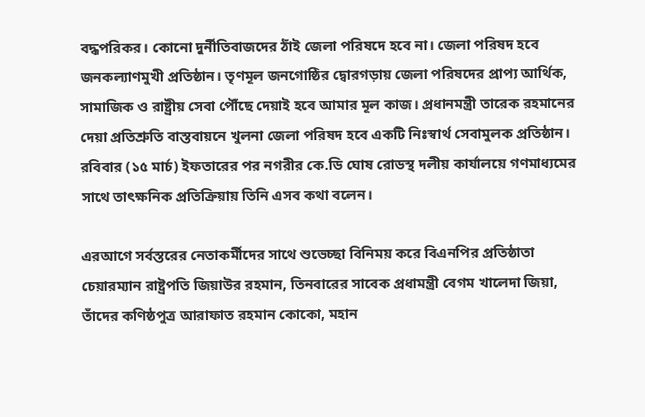বদ্ধপরিকর। কোনো দুর্নীতিবাজদের ঠাঁই জেলা পরিষদে হবে না। জেলা পরিষদ হবে জনকল্যাণমুখী প্রতিষ্ঠান। তৃণমূল জনগোষ্ঠির দ্বোরগড়ায় জেলা পরিষদের প্রাপ্য আর্থিক, সামাজিক ও রাষ্ট্রীয় সেবা পৌঁছে দেয়াই হবে আমার মূল কাজ। প্রধানমন্ত্রী তারেক রহমানের দেয়া প্রতিশ্রুতি বাস্তবায়নে খুলনা জেলা পরিষদ হবে একটি নিঃস্বার্থ সেবামুলক প্রতিষ্ঠান।
রবিবার (১৫ মার্চ) ইফতারের পর নগরীর কে.ডি ঘোষ রোডস্থ দলীয় কার্যালয়ে গণমাধ্যমের সাথে তাৎক্ষনিক প্রতিক্রিয়ায় তিনি এসব কথা বলেন।

এরআগে সর্বস্তরের নেতাকর্মীদের সাথে শুভেচ্ছা বিনিময় করে বিএনপির প্রতিষ্ঠাতা চেয়ারম্যান রাষ্ট্রপতি জিয়াউর রহমান, তিনবারের সাবেক প্রধামন্ত্রী বেগম খালেদা জিয়া, তাঁদের কণিষ্ঠপুত্র আরাফাত রহমান কোকো, মহান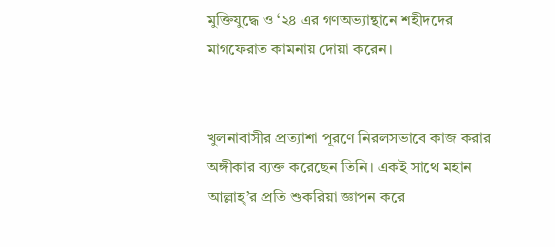মুক্তিযুদ্ধে ও ‘২৪ এর গণঅভ্যান্থানে শহীদদের মাগফেরাত কামনায় দোয়া করেন।


খুলনাবাসীর প্রত্যাশা পূরণে নিরলসভাবে কাজ করার অঙ্গীকার ব্যক্ত করেছেন তিনি। একই সাথে মহান আল্লাহ্’র প্রতি শুকরিয়া জ্ঞাপন করে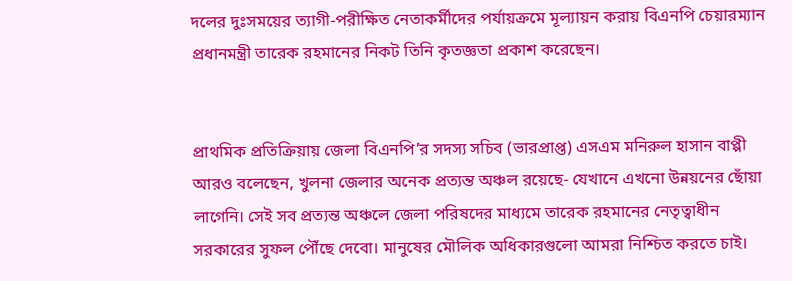দলের দুঃসময়ের ত্যাগী-পরীক্ষিত নেতাকর্মীদের পর্যায়ক্রমে মূল্যায়ন করায় বিএনপি চেয়ারম্যান প্রধানমন্ত্রী তারেক রহমানের নিকট তিনি কৃতজ্ঞতা প্রকাশ করেছেন।


প্রাথমিক প্রতিক্রিয়ায় জেলা বিএনপি’র সদস্য সচিব (ভারপ্রাপ্ত) এসএম মনিরুল হাসান বাপ্পী আরও বলেছেন, খুলনা জেলার অনেক প্রত্যন্ত অঞ্চল রয়েছে- যেখানে এখনো উন্নয়নের ছোঁয়া লাগেনি। সেই সব প্রত্যন্ত অঞ্চলে জেলা পরিষদের মাধ্যমে তারেক রহমানের নেতৃত্বাধীন সরকারের সুফল পৌঁছে দেবো। মানুষের মৌলিক অধিকারগুলো আমরা নিশ্চিত করতে চাই।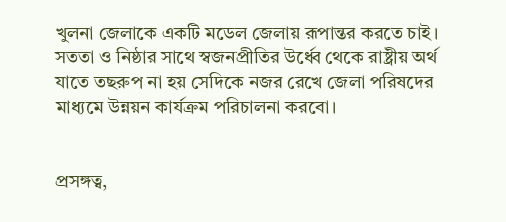খুলনা জেলাকে একটি মডেল জেলায় রূপান্তর করতে চাই। সততা ও নিষ্ঠার সাথে স্বজনপ্রীতির উর্ধ্বে থেকে রাষ্ট্রীয় অর্থ যাতে তছরুপ না হয় সেদিকে নজর রেখে জেলা পরিষদের মাধ্যমে উন্নয়ন কার্যক্রম পরিচালনা করবো।


প্রসঙ্গত্ব,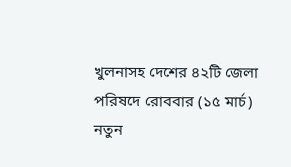খুলনাসহ দেশের ৪২টি জেলা পরিষদে রোববার (১৫ মার্চ) নতুন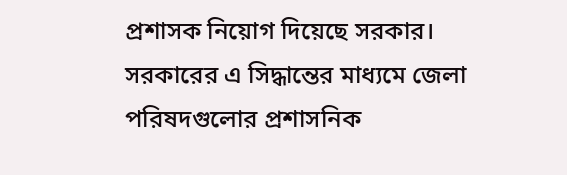প্রশাসক নিয়োগ দিয়েছে সরকার। সরকারের এ সিদ্ধান্তের মাধ্যমে জেলা পরিষদগুলোর প্রশাসনিক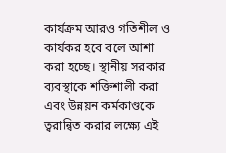কার্যক্রম আরও গতিশীল ও কার্যকর হবে বলে আশা করা হচ্ছে। স্থানীয় সরকার ব্যবস্থাকে শক্তিশালী করা এবং উন্নয়ন কর্মকাণ্ডকে ত্বরান্বিত করার লক্ষ্যে এই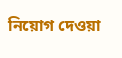নিয়োগ দেওয়া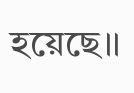হয়েছে।।